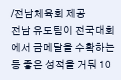/전남체육회 제공
전남 유도팀이 전국대회에서 금메달을 수확하는 등 좋은 성적을 거둬 10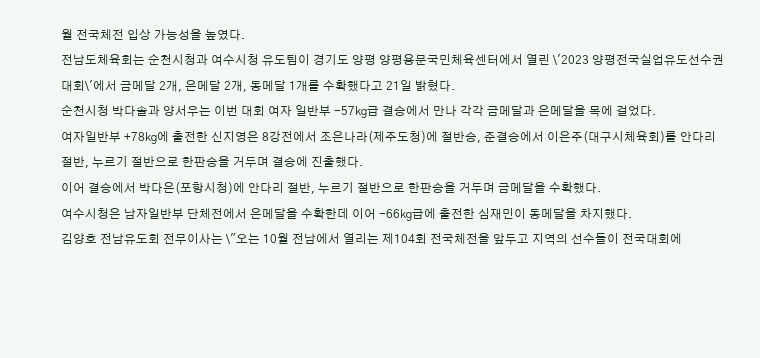월 전국체전 입상 가능성을 높였다.
전남도체육회는 순천시청과 여수시청 유도팀이 경기도 양평 양평용문국민체육센터에서 열린 \'2023 양평전국실업유도선수권대회\'에서 금메달 2개, 은메달 2개, 동메달 1개를 수확했다고 21일 밝혔다.
순천시청 박다솔과 양서우는 이번 대회 여자 일반부 -57㎏급 결승에서 만나 각각 금메달과 은메달을 목에 걸었다.
여자일반부 +78㎏에 출전한 신지영은 8강전에서 조은나라(제주도청)에 절반승, 준결승에서 이은주(대구시체육회)를 안다리 절반, 누르기 절반으로 한판승을 거두며 결승에 진출했다.
이어 결승에서 박다은(포항시청)에 안다리 절반, 누르기 절반으로 한판승을 거두며 금메달을 수확했다.
여수시청은 남자일반부 단체전에서 은메달을 수확한데 이어 -66㎏급에 출전한 심재민이 동메달을 차지했다.
김양호 전남유도회 전무이사는 \"오는 10월 전남에서 열리는 제104회 전국체전을 앞두고 지역의 선수들이 전국대회에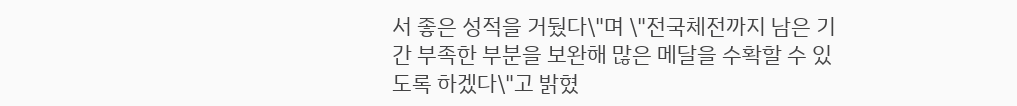서 좋은 성적을 거뒀다\"며 \"전국체전까지 남은 기간 부족한 부분을 보완해 많은 메달을 수확할 수 있도록 하겠다\"고 밝혔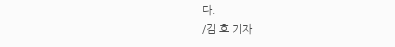다.
/김 호 기자